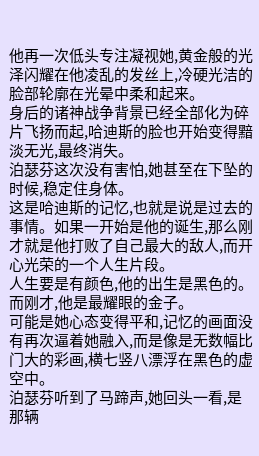他再一次低头专注凝视她,黄金般的光泽闪耀在他凌乱的发丝上,冷硬光洁的脸部轮廓在光晕中柔和起来。
身后的诸神战争背景已经全部化为碎片飞扬而起,哈迪斯的脸也开始变得黯淡无光,最终消失。
泊瑟芬这次没有害怕,她甚至在下坠的时候,稳定住身体。
这是哈迪斯的记忆,也就是说是过去的事情。如果一开始是他的诞生,那么刚才就是他打败了自己最大的敌人,而开心光荣的一个人生片段。
人生要是有颜色,他的出生是黑色的。
而刚才,他是最耀眼的金子。
可能是她心态变得平和,记忆的画面没有再次逼着她融入,而是像是无数幅比门大的彩画,横七竖八漂浮在黑色的虚空中。
泊瑟芬听到了马蹄声,她回头一看,是那辆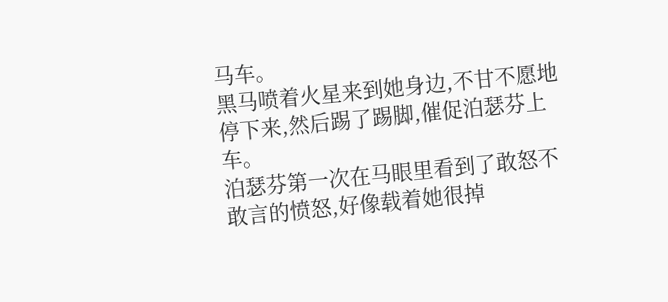马车。
黑马喷着火星来到她身边,不甘不愿地停下来,然后踢了踢脚,催促泊瑟芬上车。
泊瑟芬第一次在马眼里看到了敢怒不敢言的愤怒,好像载着她很掉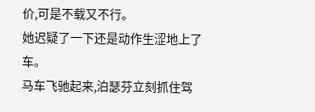价,可是不载又不行。
她迟疑了一下还是动作生涩地上了车。
马车飞驰起来,泊瑟芬立刻抓住驾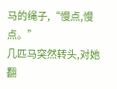马的绳子,“慢点,慢点。”
几匹马突然转头,对她翻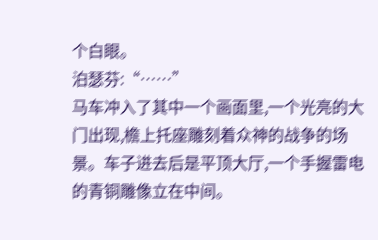个白眼。
泊瑟芬:“……”
马车冲入了其中一个画面里,一个光亮的大门出现,檐上托座雕刻着众神的战争的场景。车子进去后是平顶大厅,一个手握雷电的青铜雕像立在中间。